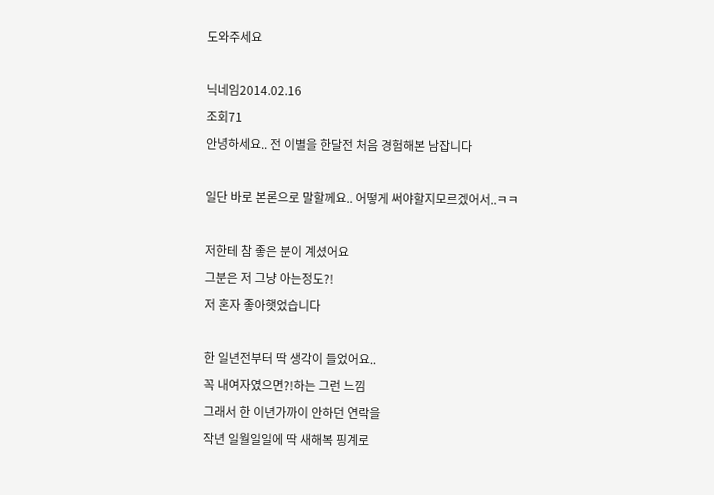도와주세요

닉네임2014.02.16
조회71
안녕하세요.. 전 이별을 한달전 처음 경험해본 남잡니다

일단 바로 본론으로 말할께요.. 어떻게 써야할지모르겠어서..ㅋㅋ

저한테 참 좋은 분이 계셨어요
그분은 저 그냥 아는정도?!
저 혼자 좋아햇었습니다

한 일년전부터 딱 생각이 들었어요..
꼭 내여자였으면?!하는 그런 느낌
그래서 한 이년가까이 안하던 연락을
작년 일월일일에 딱 새해복 핑계로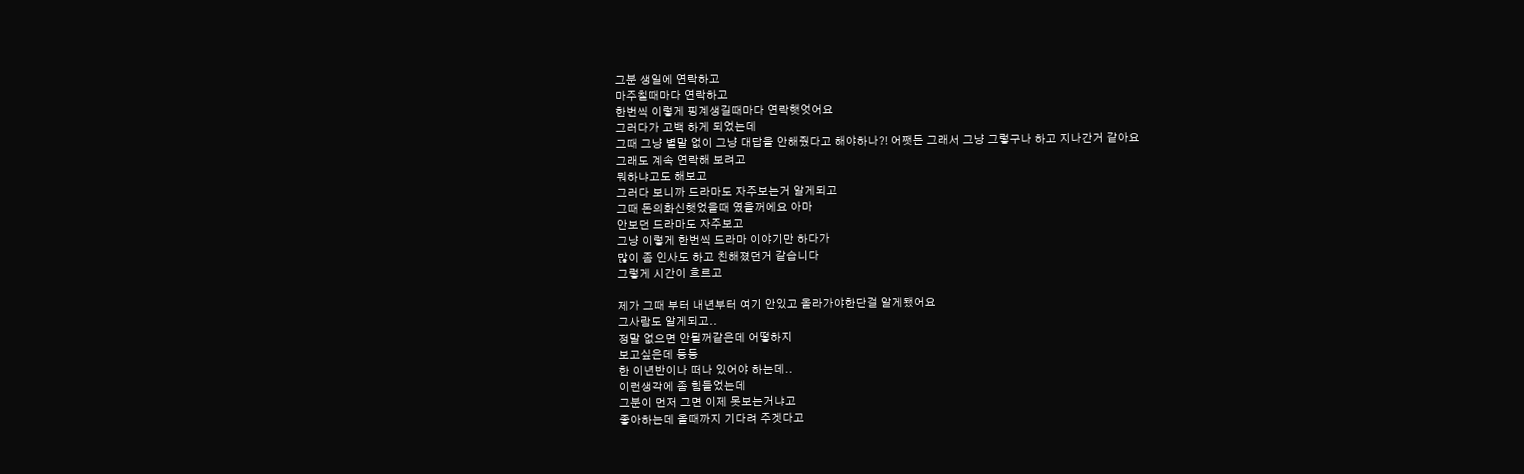그분 생일에 연락하고
마주칠때마다 연락하고
한번씩 이렇게 핑계생길때마다 연락햇엇어요
그러다가 고백 하게 되었는데
그때 그냥 별말 없이 그냥 대답을 안해줬다고 해야하나?! 어쨋든 그래서 그냥 그렇구나 하고 지나간거 같아요
그래도 계속 연락해 보려고
뭐하냐고도 해보고
그러다 보니까 드라마도 자주보는거 알게되고
그때 돈의화신햇었을때 였을꺼에요 아마
안보던 드라마도 자주보고
그냥 이렇게 한번씩 드라마 이야기만 하다가
많이 좀 인사도 하고 친해졌던거 같습니다
그렇게 시간이 흐르고

제가 그때 부터 내년부터 여기 안있고 올라가야한단걸 알게됐어요
그사람도 알게되고..
정말 없으면 안될꺼같은데 어떻하지
보고싶은데 등등
한 이년반이나 떠나 있어야 하는데..
이런생각에 좀 힘들었는데
그분이 먼저 그면 이제 못보는거냐고
좋아하는데 올때까지 기다려 주겟다고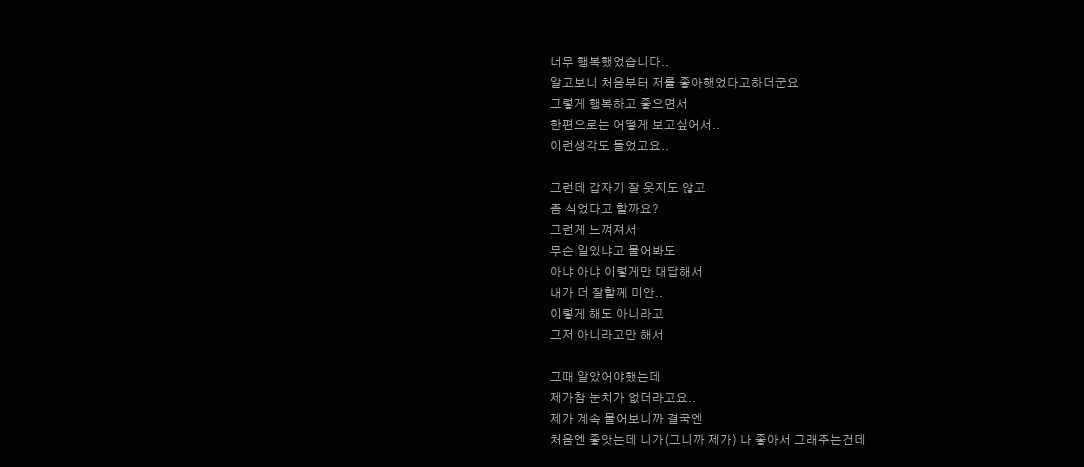너무 행복했었습니다..
알고보니 처음부터 저를 좋아햇었다고하더군요
그렇게 행복하고 좋으면서
한편으로는 어떻게 보고싶어서..
이런생각도 들었고요..

그런데 갑자기 잘 웃지도 않고
좀 식었다고 할까요?
그런게 느껴져서
무슨 일있냐고 물어봐도
아냐 아냐 이렇게만 대답해서
내가 더 잘할께 미안..
이렇게 해도 아니라고
그저 아니라고만 해서

그때 알았어야했는데
제가참 눈치가 없더라고요..
제가 계속 물어보니까 결국엔
처음엔 좋앗는데 니가(그니까 제가) 나 좋아서 그래주는건데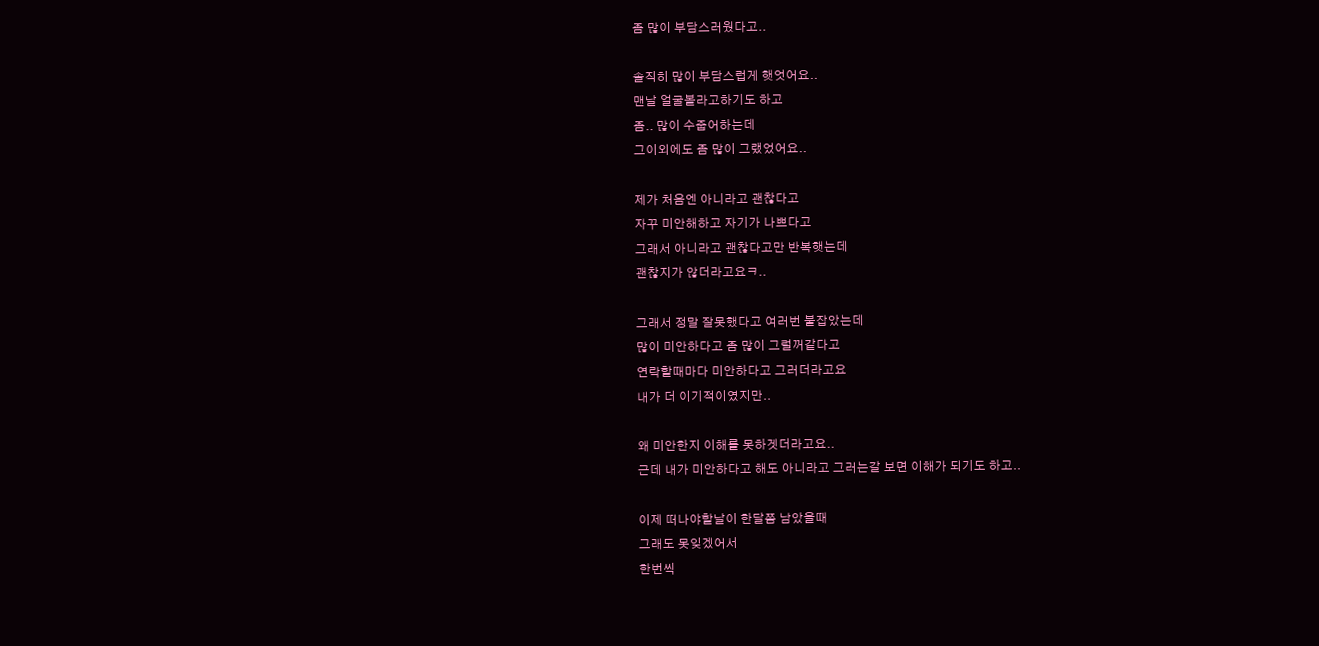좀 많이 부담스러웠다고..

솔직히 많이 부담스럽게 햇엇어요..
맨날 얼굴볼라고하기도 하고
좀.. 많이 수줍어하는데
그이외에도 좀 많이 그랬었어요..

제가 처음엔 아니라고 괜찮다고
자꾸 미안해하고 자기가 나쁘다고
그래서 아니라고 괜찮다고만 반복햇는데
괜찮지가 않더라고요ㅋ..

그래서 정말 잘못했다고 여러번 붙잡았는데
많이 미안하다고 좀 많이 그럴꺼같다고
연락할때마다 미안하다고 그러더라고요
내가 더 이기적이였지만..

왜 미안한지 이해를 못하겟더라고요..
근데 내가 미안하다고 해도 아니라고 그러는갈 보면 이해가 되기도 하고..

이제 떠나야할날이 한달쯤 남았을때
그래도 못잊겠어서
한번씩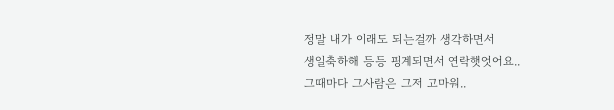정말 내가 이래도 되는걸까 생각하면서
생일축하해 등등 핑계되면서 연락햇엇어요..
그때마다 그사람은 그저 고마워..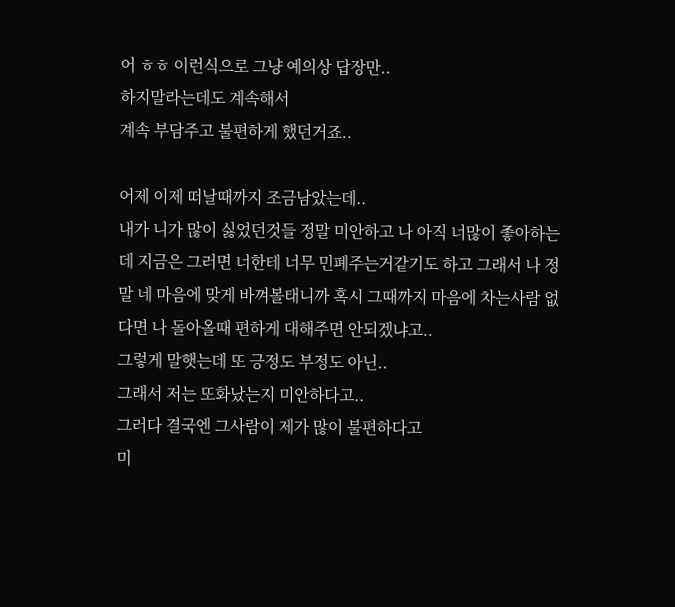어 ㅎㅎ 이런식으로 그냥 예의상 답장만..
하지말라는데도 계속해서
계속 부담주고 불편하게 했던거죠..

어제 이제 떠날때까지 조금남았는데..
내가 니가 많이 싫었던것들 정말 미안하고 나 아직 너많이 좋아하는데 지금은 그러면 너한테 너무 민폐주는거같기도 하고 그래서 나 정말 네 마음에 맞게 바껴볼태니까 혹시 그때까지 마음에 차는사람 없다면 나 돌아올때 편하게 대해주면 안되겠냐고..
그렇게 말햇는데 또 긍정도 부정도 아닌..
그래서 저는 또화났는지 미안하다고..
그러다 결국엔 그사람이 제가 많이 불편하다고
미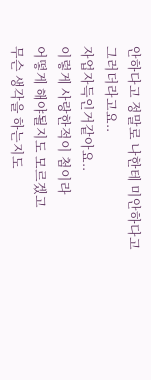안하다고 정말로 나한테 미안하다고
그러더라고요..
자업자득인거같아요..
이렇게 사랑한적이 첨이라
어떻게 해야될지도 모르겠고
무슨 생각을 하는지도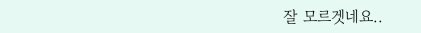잘 모르겟네요..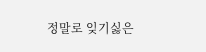정말로 잊기싫은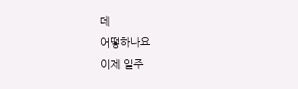데
어떻하나요
이제 일주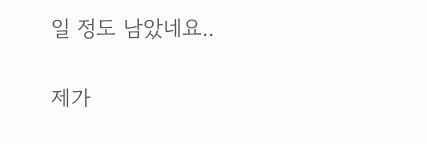일 정도 남았네요..

제가